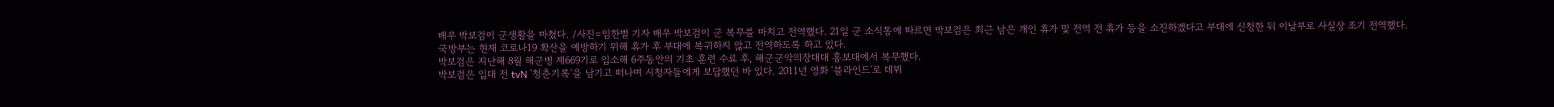배우 박보검이 군생활을 마쳤다. /사진=임한별 기자 배우 박보검이 군 복무를 마치고 전역했다. 21일 군 소식통에 따르면 박보검은 최근 남은 개인 휴가 및 전역 전 휴가 등을 소진하겠다고 부대에 신청한 뒤 이날부로 사실상 조기 전역했다.
국방부는 현재 코로나19 확산을 예방하기 위해 휴가 후 부대에 복귀하지 않고 전역하도록 하고 있다.
박보검은 지난해 8월 해군병 제669기로 입소해 6주동안의 기초 훈련 수료 후, 해군군악의장대대 홍보대에서 복무했다.
박보검은 입대 전 tvN '청춘기록'을 남기고 떠나며 시청자들에게 보답했던 바 있다. 2011년 영화 '블라인드'로 데뷔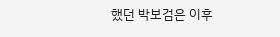했던 박보검은 이후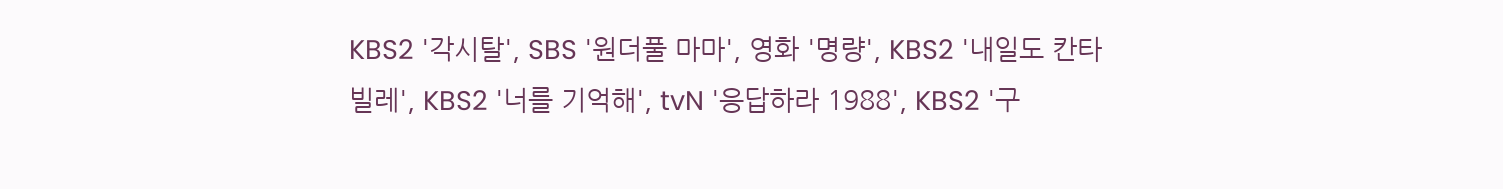KBS2 '각시탈', SBS '원더풀 마마', 영화 '명량', KBS2 '내일도 칸타빌레', KBS2 '너를 기억해', tvN '응답하라 1988', KBS2 '구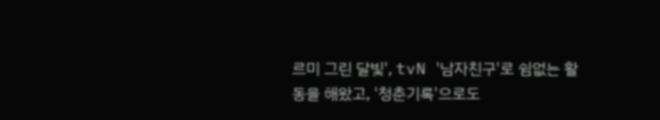르미 그린 달빛', tvN '남자친구'로 쉼없는 활동을 해왔고, '청춘기록'으로도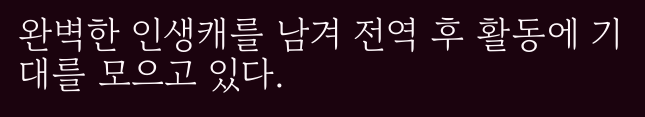완벽한 인생캐를 남겨 전역 후 활동에 기대를 모으고 있다.